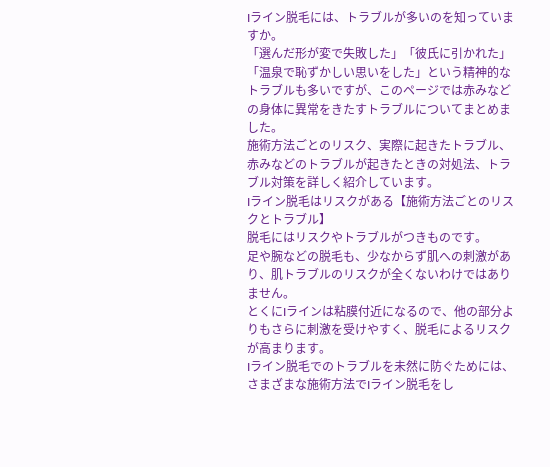Iライン脱毛には、トラブルが多いのを知っていますか。
「選んだ形が変で失敗した」「彼氏に引かれた」「温泉で恥ずかしい思いをした」という精神的なトラブルも多いですが、このページでは赤みなどの身体に異常をきたすトラブルについてまとめました。
施術方法ごとのリスク、実際に起きたトラブル、赤みなどのトラブルが起きたときの対処法、トラブル対策を詳しく紹介しています。
Iライン脱毛はリスクがある【施術方法ごとのリスクとトラブル】
脱毛にはリスクやトラブルがつきものです。
足や腕などの脱毛も、少なからず肌への刺激があり、肌トラブルのリスクが全くないわけではありません。
とくにIラインは粘膜付近になるので、他の部分よりもさらに刺激を受けやすく、脱毛によるリスクが高まります。
Iライン脱毛でのトラブルを未然に防ぐためには、さまざまな施術方法でIライン脱毛をし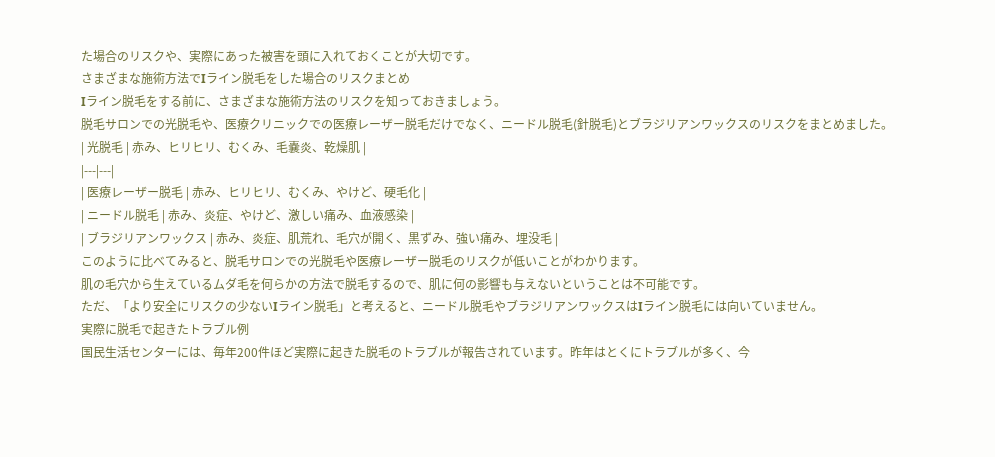た場合のリスクや、実際にあった被害を頭に入れておくことが大切です。
さまざまな施術方法でIライン脱毛をした場合のリスクまとめ
Iライン脱毛をする前に、さまざまな施術方法のリスクを知っておきましょう。
脱毛サロンでの光脱毛や、医療クリニックでの医療レーザー脱毛だけでなく、ニードル脱毛(針脱毛)とブラジリアンワックスのリスクをまとめました。
| 光脱毛 | 赤み、ヒリヒリ、むくみ、毛嚢炎、乾燥肌 |
|---|---|
| 医療レーザー脱毛 | 赤み、ヒリヒリ、むくみ、やけど、硬毛化 |
| ニードル脱毛 | 赤み、炎症、やけど、激しい痛み、血液感染 |
| ブラジリアンワックス | 赤み、炎症、肌荒れ、毛穴が開く、黒ずみ、強い痛み、埋没毛 |
このように比べてみると、脱毛サロンでの光脱毛や医療レーザー脱毛のリスクが低いことがわかります。
肌の毛穴から生えているムダ毛を何らかの方法で脱毛するので、肌に何の影響も与えないということは不可能です。
ただ、「より安全にリスクの少ないIライン脱毛」と考えると、ニードル脱毛やブラジリアンワックスはIライン脱毛には向いていません。
実際に脱毛で起きたトラブル例
国民生活センターには、毎年200件ほど実際に起きた脱毛のトラブルが報告されています。昨年はとくにトラブルが多く、今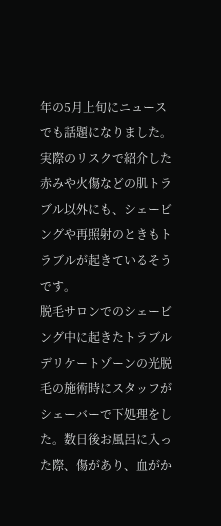年の5月上旬にニュースでも話題になりました。
実際のリスクで紹介した赤みや火傷などの肌トラブル以外にも、シェービングや再照射のときもトラブルが起きているそうです。
脱毛サロンでのシェービング中に起きたトラブル
デリケートゾーンの光脱毛の施術時にスタッフがシェーバーで下処理をした。数日後お風呂に入った際、傷があり、血がか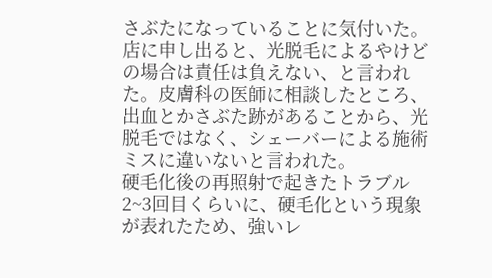さぶたになっていることに気付いた。店に申し出ると、光脱毛によるやけどの場合は責任は負えない、と言われた。皮膚科の医師に相談したところ、出血とかさぶた跡があることから、光脱毛ではなく、シェーバーによる施術ミスに違いないと言われた。
硬毛化後の再照射で起きたトラブル
2~3回目くらいに、硬毛化という現象が表れたため、強いレ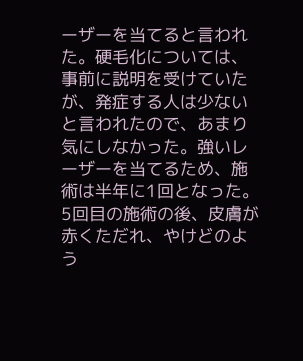ーザーを当てると言われた。硬毛化については、事前に説明を受けていたが、発症する人は少ないと言われたので、あまり気にしなかった。強いレーザーを当てるため、施術は半年に1回となった。5回目の施術の後、皮膚が赤くただれ、やけどのよう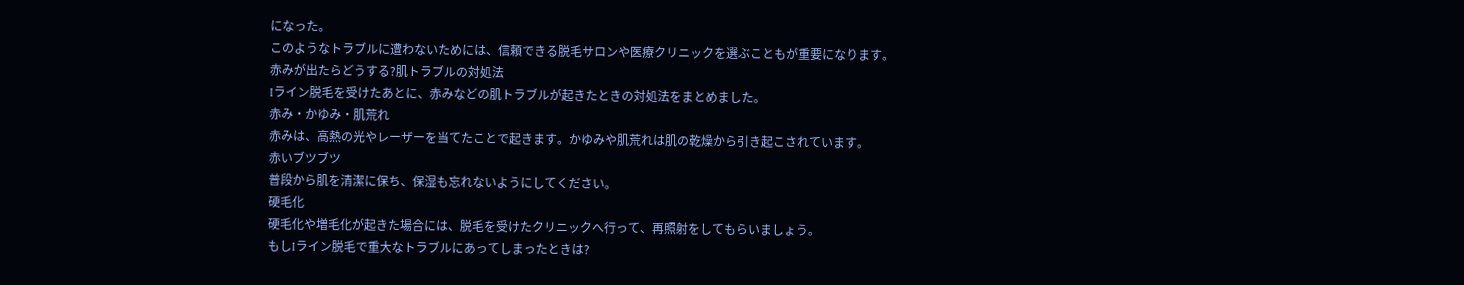になった。
このようなトラブルに遭わないためには、信頼できる脱毛サロンや医療クリニックを選ぶこともが重要になります。
赤みが出たらどうする?肌トラブルの対処法
Iライン脱毛を受けたあとに、赤みなどの肌トラブルが起きたときの対処法をまとめました。
赤み・かゆみ・肌荒れ
赤みは、高熱の光やレーザーを当てたことで起きます。かゆみや肌荒れは肌の乾燥から引き起こされています。
赤いブツブツ
普段から肌を清潔に保ち、保湿も忘れないようにしてください。
硬毛化
硬毛化や増毛化が起きた場合には、脱毛を受けたクリニックへ行って、再照射をしてもらいましょう。
もしIライン脱毛で重大なトラブルにあってしまったときは?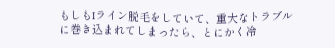もしもIライン脱毛をしていて、重大なトラブルに巻き込まれてしまったら、とにかく冷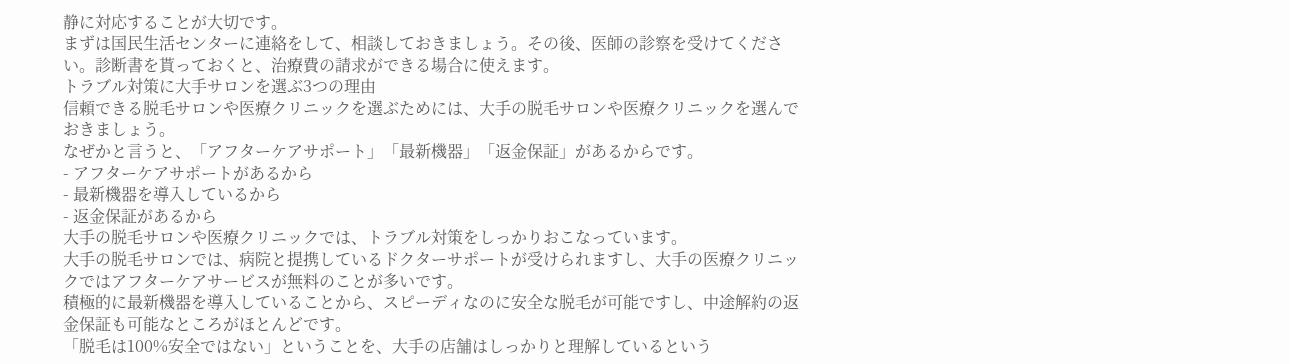静に対応することが大切です。
まずは国民生活センターに連絡をして、相談しておきましょう。その後、医師の診察を受けてください。診断書を貰っておくと、治療費の請求ができる場合に使えます。
トラブル対策に大手サロンを選ぶ3つの理由
信頼できる脱毛サロンや医療クリニックを選ぶためには、大手の脱毛サロンや医療クリニックを選んでおきましょう。
なぜかと言うと、「アフターケアサポート」「最新機器」「返金保証」があるからです。
- アフターケアサポートがあるから
- 最新機器を導入しているから
- 返金保証があるから
大手の脱毛サロンや医療クリニックでは、トラブル対策をしっかりおこなっています。
大手の脱毛サロンでは、病院と提携しているドクターサポートが受けられますし、大手の医療クリニックではアフターケアサービスが無料のことが多いです。
積極的に最新機器を導入していることから、スピーディなのに安全な脱毛が可能ですし、中途解約の返金保証も可能なところがほとんどです。
「脱毛は100%安全ではない」ということを、大手の店舗はしっかりと理解しているという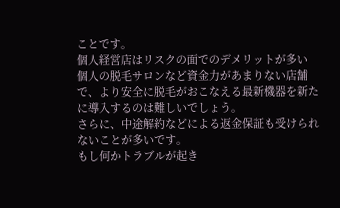ことです。
個人経営店はリスクの面でのデメリットが多い
個人の脱毛サロンなど資金力があまりない店舗で、より安全に脱毛がおこなえる最新機器を新たに導入するのは難しいでしょう。
さらに、中途解約などによる返金保証も受けられないことが多いです。
もし何かトラブルが起き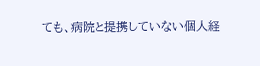ても、病院と提携していない個人経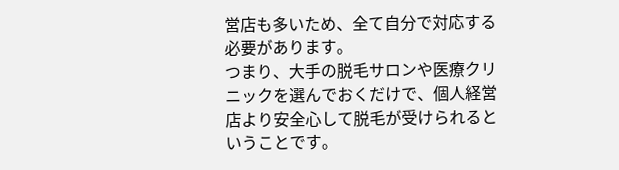営店も多いため、全て自分で対応する必要があります。
つまり、大手の脱毛サロンや医療クリニックを選んでおくだけで、個人経営店より安全心して脱毛が受けられるということです。